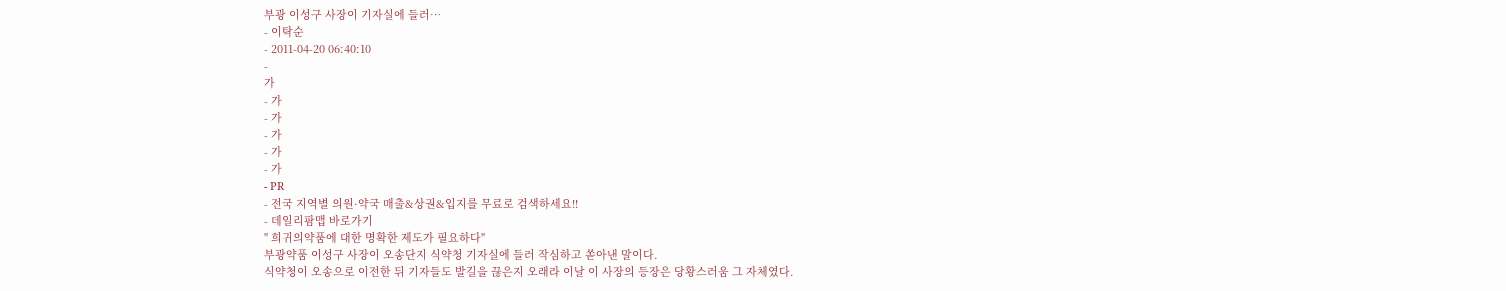부광 이성구 사장이 기자실에 들러…
- 이탁순
- 2011-04-20 06:40:10
-
가
- 가
- 가
- 가
- 가
- 가
- PR
- 전국 지역별 의원·약국 매출&상권&입지를 무료로 검색하세요!!
- 데일리팜맵 바로가기
" 희귀의약품에 대한 명확한 제도가 필요하다"
부광약품 이성구 사장이 오송단지 식약청 기자실에 들러 작심하고 쏟아낸 말이다.
식약청이 오송으로 이전한 뒤 기자들도 발길을 끊은지 오래라 이날 이 사장의 등장은 당황스러움 그 자체였다.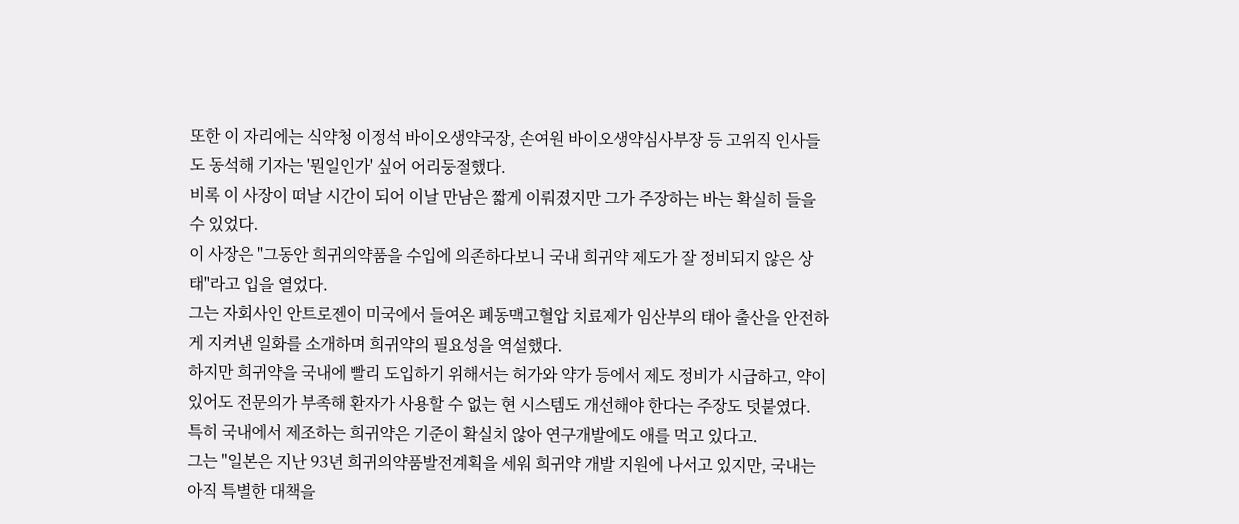또한 이 자리에는 식약청 이정석 바이오생약국장, 손여원 바이오생약심사부장 등 고위직 인사들도 동석해 기자는 '뭔일인가' 싶어 어리둥절했다.
비록 이 사장이 떠날 시간이 되어 이날 만남은 짧게 이뤄졌지만 그가 주장하는 바는 확실히 들을 수 있었다.
이 사장은 "그동안 희귀의약품을 수입에 의존하다보니 국내 희귀약 제도가 잘 정비되지 않은 상태"라고 입을 열었다.
그는 자회사인 안트로젠이 미국에서 들여온 폐동맥고혈압 치료제가 임산부의 태아 출산을 안전하게 지켜낸 일화를 소개하며 희귀약의 필요성을 역설했다.
하지만 희귀약을 국내에 빨리 도입하기 위해서는 허가와 약가 등에서 제도 정비가 시급하고, 약이 있어도 전문의가 부족해 환자가 사용할 수 없는 현 시스템도 개선해야 한다는 주장도 덧붙였다.
특히 국내에서 제조하는 희귀약은 기준이 확실치 않아 연구개발에도 애를 먹고 있다고.
그는 "일본은 지난 93년 희귀의약품발전계획을 세워 희귀약 개발 지원에 나서고 있지만, 국내는 아직 특별한 대책을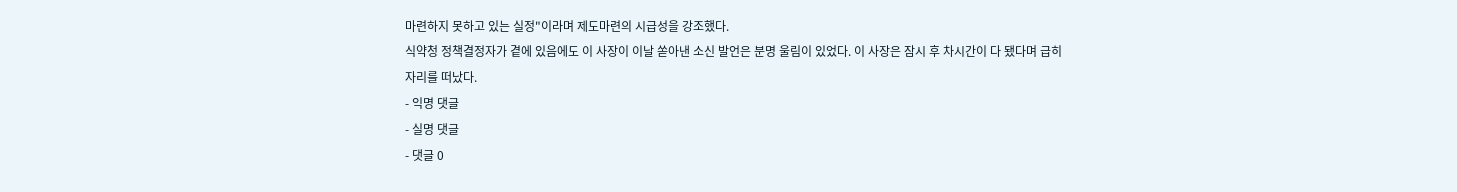마련하지 못하고 있는 실정"이라며 제도마련의 시급성을 강조했다.
식약청 정책결정자가 곁에 있음에도 이 사장이 이날 쏟아낸 소신 발언은 분명 울림이 있었다. 이 사장은 잠시 후 차시간이 다 됐다며 급히 자리를 떠났다.
- 익명 댓글
- 실명 댓글
- 댓글 0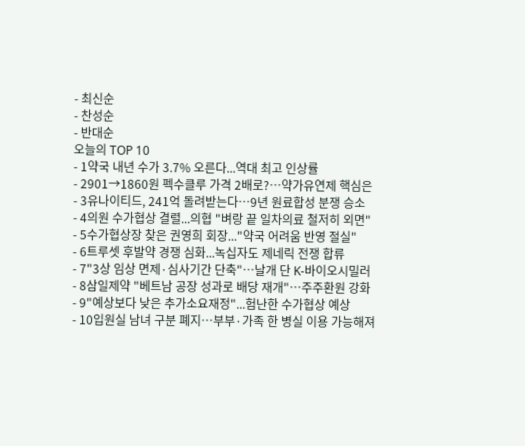- 최신순
- 찬성순
- 반대순
오늘의 TOP 10
- 1약국 내년 수가 3.7% 오른다...역대 최고 인상률
- 2901→1860원 펙수클루 가격 2배로?…약가유연제 핵심은
- 3유나이티드, 241억 돌려받는다…9년 원료합성 분쟁 승소
- 4의원 수가협상 결렬...의협 "벼랑 끝 일차의료 철저히 외면"
- 5수가협상장 찾은 권영희 회장..."약국 어려움 반영 절실"
- 6트루셋 후발약 경쟁 심화...녹십자도 제네릭 전쟁 합류
- 7"3상 임상 면제·심사기간 단축"…날개 단 K-바이오시밀러
- 8삼일제약 "베트남 공장 성과로 배당 재개"…주주환원 강화
- 9"예상보다 낮은 추가소요재정"...험난한 수가협상 예상
- 10입원실 남녀 구분 폐지…부부·가족 한 병실 이용 가능해져